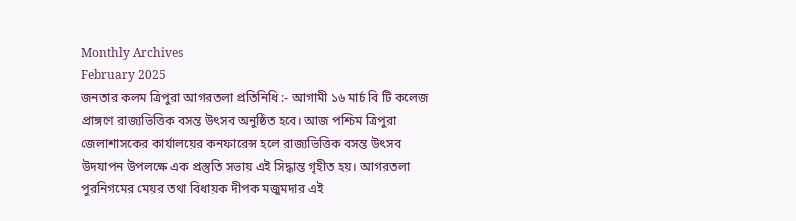Monthly Archives
February 2025
জনতার কলম ত্রিপুরা আগরতলা প্রতিনিধি :- আগামী ১৬ মার্চ বি টি কলেজ প্রাঙ্গণে রাজ্যভিত্তিক বসন্ত উৎসব অনুষ্ঠিত হবে। আজ পশ্চিম ত্রিপুরা জেলাশাসকের কার্যালয়ের কনফারেন্স হলে রাজ্যভিত্তিক বসন্ত উৎসব উদযাপন উপলক্ষে এক প্রস্তুতি সভায় এই সিদ্ধান্ত গৃহীত হয়। আগরতলা পুরনিগমের মেয়র তথা বিধায়ক দীপক মজুমদার এই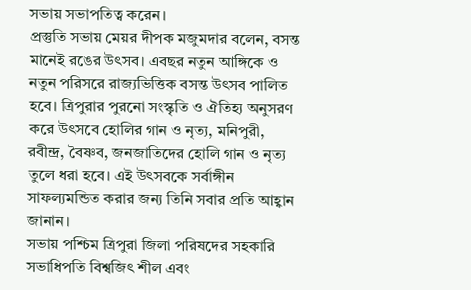সভায় সভাপতিত্ব করেন।
প্রস্তুতি সভায় মেয়র দীপক মজুমদার বলেন, বসন্ত মানেই রঙের উৎসব। এবছর নতুন আঙ্গিকে ও নতুন পরিসরে রাজ্যভিত্তিক বসন্ত উৎসব পালিত হবে। ত্রিপুরার পুরনো সংস্কৃতি ও ঐতিহ্য অনুসরণ করে উৎসবে হোলির গান ও নৃত্য, মনিপুরী, রবীন্দ্র, বৈষ্ণব, জনজাতিদের হোলি গান ও নৃত্য তুলে ধরা হবে। এই উৎসবকে সর্বাঙ্গীন সাফল্যমন্ডিত করার জন্য তিনি সবার প্রতি আহ্বান জানান।
সভায় পশ্চিম ত্রিপুরা জিলা পরিষদের সহকারি সভাধিপতি বিশ্বজিৎ শীল এবং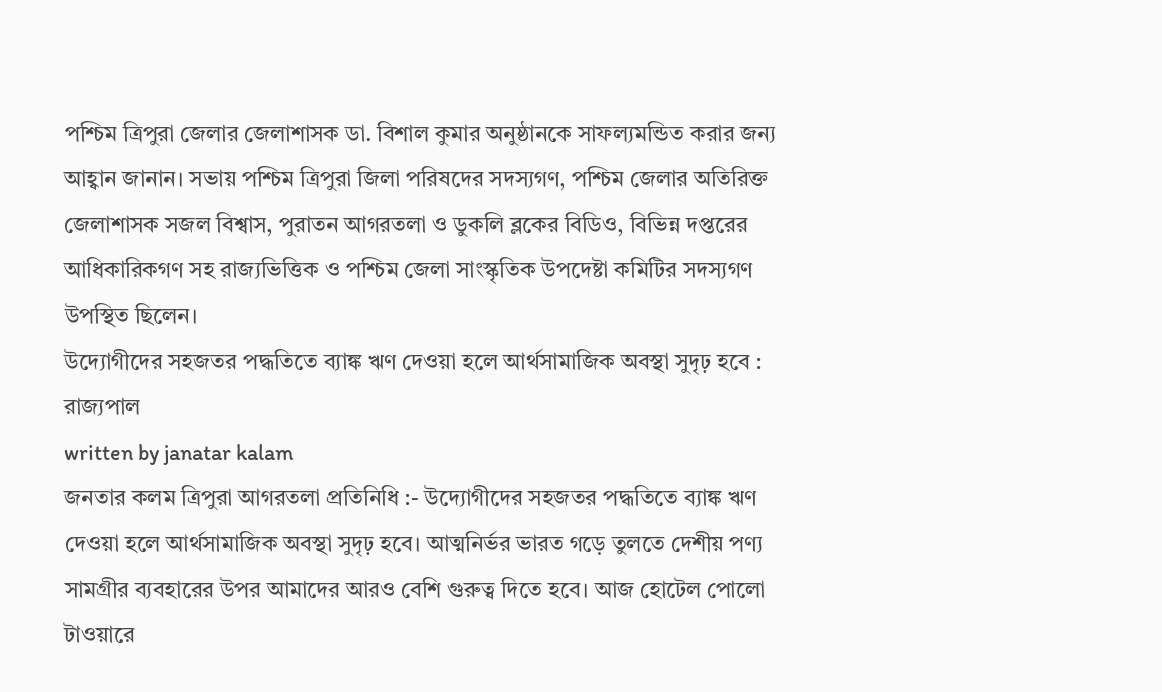পশ্চিম ত্রিপুরা জেলার জেলাশাসক ডা. বিশাল কুমার অনুষ্ঠানকে সাফল্যমন্ডিত করার জন্য আহ্বান জানান। সভায় পশ্চিম ত্রিপুরা জিলা পরিষদের সদস্যগণ, পশ্চিম জেলার অতিরিক্ত জেলাশাসক সজল বিশ্বাস, পুরাতন আগরতলা ও ডুকলি ব্লকের বিডিও, বিভিন্ন দপ্তরের আধিকারিকগণ সহ রাজ্যভিত্তিক ও পশ্চিম জেলা সাংস্কৃতিক উপদেষ্টা কমিটির সদস্যগণ উপস্থিত ছিলেন।
উদ্যোগীদের সহজতর পদ্ধতিতে ব্যাঙ্ক ঋণ দেওয়া হলে আর্থসামাজিক অবস্থা সুদৃঢ় হবে : রাজ্যপাল
written by janatar kalam
জনতার কলম ত্রিপুরা আগরতলা প্রতিনিধি :- উদ্যোগীদের সহজতর পদ্ধতিতে ব্যাঙ্ক ঋণ দেওয়া হলে আর্থসামাজিক অবস্থা সুদৃঢ় হবে। আত্মনির্ভর ভারত গড়ে তুলতে দেশীয় পণ্য সামগ্রীর ব্যবহারের উপর আমাদের আরও বেশি গুরুত্ব দিতে হবে। আজ হোটেল পোলো টাওয়ারে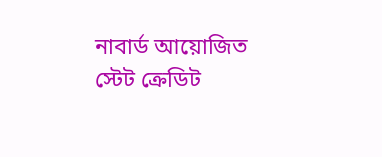নাবার্ড আয়োজিত স্টেট ক্রেডিট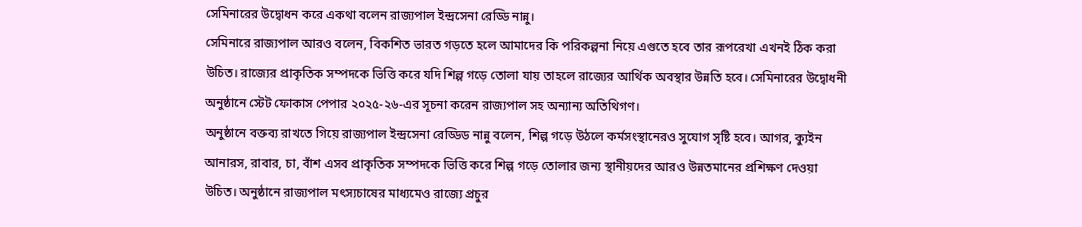সেমিনারের উদ্বোধন করে একথা বলেন রাজ্যপাল ইন্দ্রসেনা রেড্ডি নান্নু।
সেমিনারে রাজ্যপাল আরও বলেন, বিকশিত ভারত গড়তে হলে আমাদের কি পরিকল্পনা নিয়ে এগুতে হবে তার রূপরেখা এখনই ঠিক করা উচিত। রাজ্যের প্রাকৃতিক সম্পদকে ভিত্তি করে যদি শিল্প গড়ে তোলা যায় তাহলে রাজ্যের আর্থিক অবস্থার উন্নতি হবে। সেমিনারের উদ্বোধনী অনুষ্ঠানে স্টেট ফোকাস পেপার ২০২৫-২৬-এর সূচনা করেন রাজ্যপাল সহ অন্যান্য অতিথিগণ।
অনুষ্ঠানে বক্তব্য রাখতে গিয়ে রাজ্যপাল ইন্দ্রসেনা রেড্ডিড নান্নু বলেন, শিল্প গড়ে উঠলে কর্মসংস্থানেরও সুযোগ সৃষ্টি হবে। আগর, ক্যুইন আনারস, রাবার, চা, বাঁশ এসব প্রাকৃতিক সম্পদকে ভিত্তি করে শিল্প গড়ে তোলার জন্য স্থানীয়দের আরও উন্নতমানের প্রশিক্ষণ দেওয়া উচিত। অনুষ্ঠানে রাজ্যপাল মৎস্যচাষের মাধ্যমেও রাজ্যে প্রচুর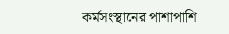কর্মসংস্থানের পাশাপাশি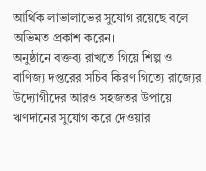আর্থিক লাভালাভের সুযোগ রয়েছে বলে অভিমত প্রকাশ করেন।
অনুষ্ঠানে বক্তব্য রাখতে গিয়ে শিল্প ও বাণিজ্য দপ্তরের সচিব কিরণ গিত্যে রাজ্যের উদ্যোগীদের আরও সহজতর উপায়ে ঋণদানের সুযোগ করে দেওয়ার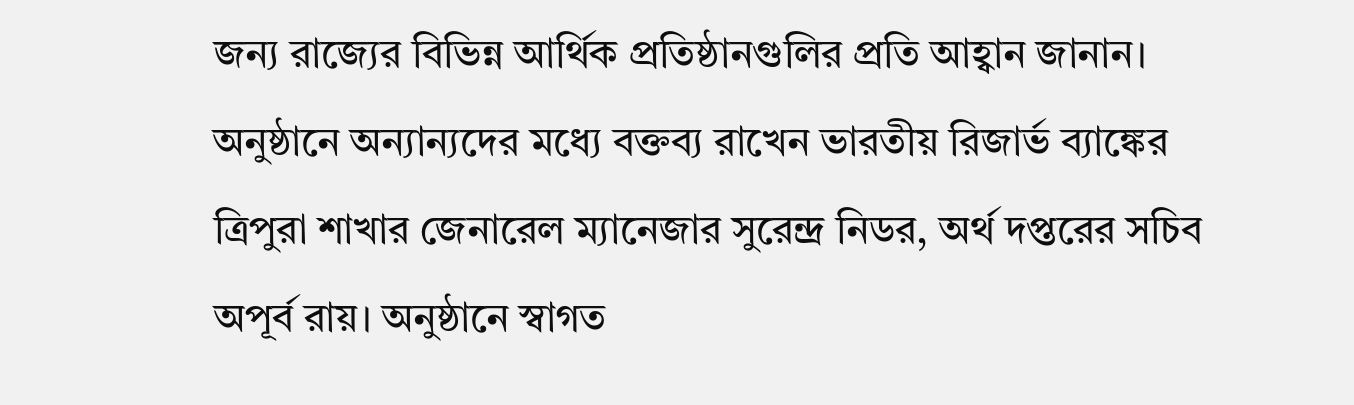জন্য রাজ্যের বিভিন্ন আর্থিক প্রতিষ্ঠানগুলির প্রতি আহ্বান জানান। অনুষ্ঠানে অন্যান্যদের মধ্যে বক্তব্য রাখেন ভারতীয় রিজার্ভ ব্যাঙ্কের ত্রিপুরা শাখার জেনারেল ম্যানেজার সুরেন্দ্র নিডর, অর্থ দপ্তরের সচিব অপূর্ব রায়। অনুষ্ঠানে স্বাগত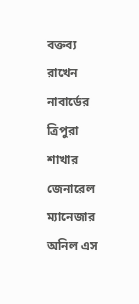বক্তব্য রাখেন নাবার্ডের ত্রিপুরা শাখার জেনারেল ম্যানেজার অনিল এস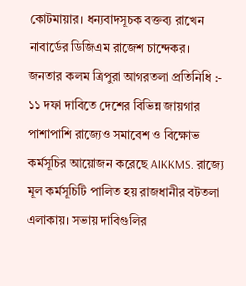কোটমায়ার। ধন্যবাদসূচক বক্তব্য রাখেন নাবার্ডের ডিজিএম রাজেশ চান্দেকর।
জনতার কলম ত্রিপুরা আগরতলা প্রতিনিধি :- ১১ দফা দাবিতে দেশের বিভিন্ন জায়গার পাশাপাশি রাজ্যেও সমাবেশ ও বিক্ষোভ কর্মসূচির আয়োজন করেছে AIKKMS. রাজ্যে মূল কর্মসূচিটি পালিত হয় রাজধানীর বটতলা এলাকায়। সভায় দাবিগুলির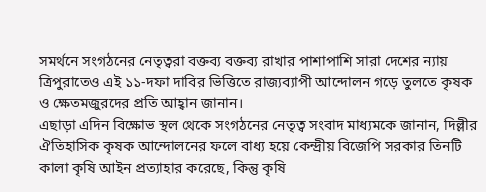সমর্থনে সংগঠনের নেতৃত্বরা বক্তব্য বক্তব্য রাখার পাশাপাশি সারা দেশের ন্যায় ত্রিপুরাতেও এই ১১-দফা দাবির ভিত্তিতে রাজ্যব্যাপী আন্দোলন গড়ে তুলতে কৃষক ও ক্ষেতমজুরদের প্রতি আহ্বান জানান।
এছাড়া এদিন বিক্ষোভ স্থল থেকে সংগঠনের নেতৃত্ব সংবাদ মাধ্যমকে জানান, দিল্লীর ঐতিহাসিক কৃষক আন্দোলনের ফলে বাধ্য হয়ে কেন্দ্রীয় বিজেপি সরকার তিনটি কালা কৃষি আইন প্রত্যাহার করেছে, কিন্তু কৃষি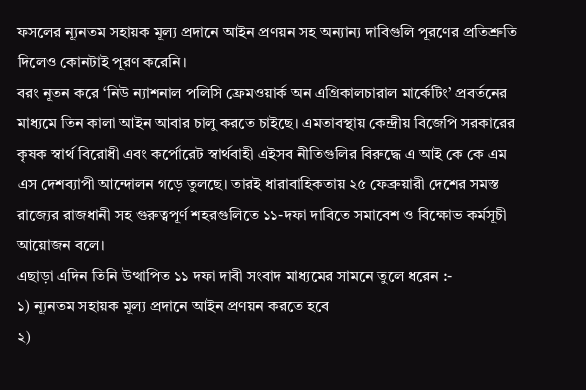ফসলের ন্যূনতম সহায়ক মূল্য প্রদানে আইন প্রণয়ন সহ অন্যান্য দাবিগুলি পূরণের প্রতিশ্রুতি দিলেও কোনটাই পূরণ করেনি।
বরং নূতন করে ‘নিউ ন্যাশনাল পলিসি ফ্রেমওয়ার্ক অন এগ্রিকালচারাল মার্কেটিং’ প্রবর্তনের মাধ্যমে তিন কালা আইন আবার চালু করতে চাইছে। এমতাবস্থায় কেন্দ্রীয় বিজেপি সরকারের কৃষক স্বার্থ বিরোধী এবং কর্পোরেট স্বার্থবাহী এইসব নীতিগুলির বিরুদ্ধে এ আই কে কে এম এস দেশব্যাপী আন্দোলন গড়ে তুলছে। তারই ধারাবাহিকতায় ২৫ ফেব্রুয়ারী দেশের সমস্ত রাজ্যের রাজধানী সহ গুরুত্বপূর্ণ শহরগুলিতে ১১-দফা দাবিতে সমাবেশ ও বিক্ষোভ কর্মসূচী আয়োজন বলে।
এছাড়া এদিন তিনি উত্থাপিত ১১ দফা দাবী সংবাদ মাধ্যমের সামনে তুলে ধরেন :-
১) ন্যূনতম সহায়ক মূল্য প্রদানে আইন প্রণয়ন করতে হবে
২)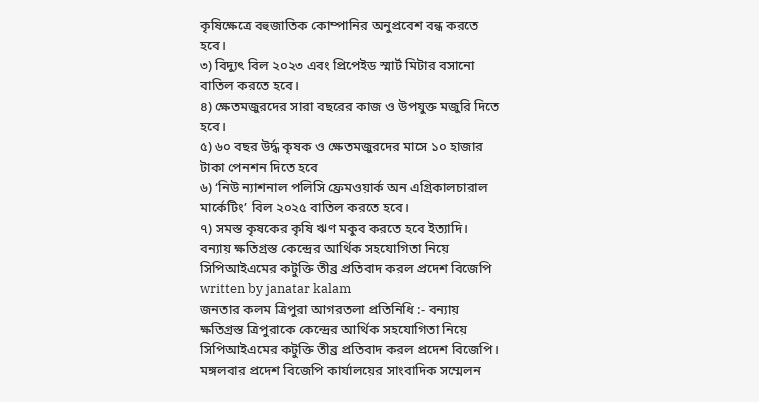কৃষিক্ষেত্রে বহুজাতিক কোম্পানির অনুপ্রবেশ বন্ধ করতে হবে।
৩) বিদ্যুৎ বিল ২০২৩ এবং প্রিপেইড স্মার্ট মিটার বসানো বাতিল করতে হবে।
৪) ক্ষেতমজুরদের সারা বছরের কাজ ও উপযুক্ত মজুরি দিতে হবে।
৫) ৬০ বছর উর্দ্ধ কৃষক ও ক্ষেতমজুরদের মাসে ১০ হাজার টাকা পেনশন দিতে হবে
৬) ‘নিউ ন্যাশনাল পলিসি ফ্রেমওয়ার্ক অন এগ্রিকালচারাল মার্কেটিং’ বিল ২০২৫ বাতিল করতে হবে।
৭) সমস্ত কৃষকের কৃষি ঋণ মকুব করতে হবে ইত্যাদি।
বন্যায় ক্ষতিগ্রস্ত কেন্দ্রের আর্থিক সহযোগিতা নিয়ে সিপিআইএমের কটুক্তি তীব্র প্রতিবাদ করল প্রদেশ বিজেপি
written by janatar kalam
জনতার কলম ত্রিপুরা আগরতলা প্রতিনিধি :- বন্যায় ক্ষতিগ্রস্ত ত্রিপুরাকে কেন্দ্রের আর্থিক সহযোগিতা নিয়ে সিপিআইএমের কটুক্তি তীব্র প্রতিবাদ করল প্রদেশ বিজেপি। মঙ্গলবার প্রদেশ বিজেপি কার্যালয়ের সাংবাদিক সম্মেলন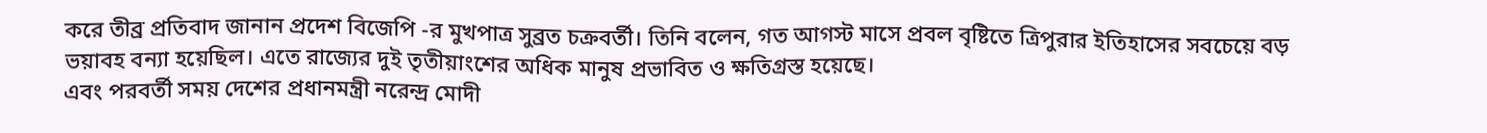করে তীব্র প্রতিবাদ জানান প্রদেশ বিজেপি -র মুখপাত্র সুব্রত চক্রবর্তী। তিনি বলেন, গত আগস্ট মাসে প্রবল বৃষ্টিতে ত্রিপুরার ইতিহাসের সবচেয়ে বড় ভয়াবহ বন্যা হয়েছিল। এতে রাজ্যের দুই তৃতীয়াংশের অধিক মানুষ প্রভাবিত ও ক্ষতিগ্রস্ত হয়েছে।
এবং পরবর্তী সময় দেশের প্রধানমন্ত্রী নরেন্দ্র মোদী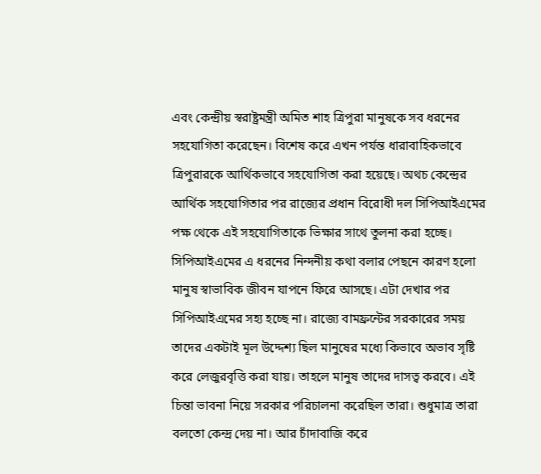এবং কেন্দ্রীয় স্বরাষ্ট্রমন্ত্রী অমিত শাহ ত্রিপুরা মানুষকে সব ধরনের সহযোগিতা করেছেন। বিশেষ করে এখন পর্যন্ত ধারাবাহিকভাবে ত্রিপুরারকে আর্থিকভাবে সহযোগিতা করা হয়েছে। অথচ কেন্দ্রের আর্থিক সহযোগিতার পর রাজ্যের প্রধান বিরোধী দল সিপিআইএমের পক্ষ থেকে এই সহযোগিতাকে ভিক্ষার সাথে তুলনা করা হচ্ছে। সিপিআইএমের এ ধরনের নিন্দনীয় কথা বলার পেছনে কারণ হলো মানুষ স্বাভাবিক জীবন যাপনে ফিরে আসছে। এটা দেখার পর সিপিআইএমের সহ্য হচ্ছে না। রাজ্যে বামফ্রন্টের সরকারের সময় তাদের একটাই মূল উদ্দেশ্য ছিল মানুষের মধ্যে কিভাবে অভাব সৃষ্টি করে লেজুরবৃত্তি করা যায়। তাহলে মানুষ তাদের দাসত্ব করবে। এই চিন্তা ভাবনা নিয়ে সরকার পরিচালনা করেছিল তারা। শুধুমাত্র তারা বলতো কেন্দ্র দেয় না। আর চাঁদাবাজি করে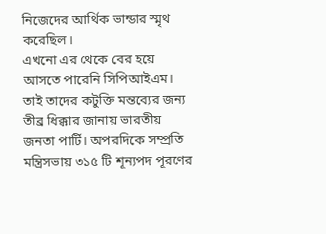নিজেদের আর্থিক ভান্ডার স্মৃথ করেছিল।
এখনো এর থেকে বের হয়ে আসতে পারেনি সিপিআইএম। তাই তাদের কটুক্তি মন্তব্যের জন্য তীব্র ধিক্কার জানায় ভারতীয় জনতা পার্টি। অপরদিকে সম্প্রতি মন্ত্রিসভায় ৩১৫ টি শূন্যপদ পূরণের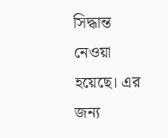সিদ্ধান্ত নেওয়া হয়েছে। এর জন্য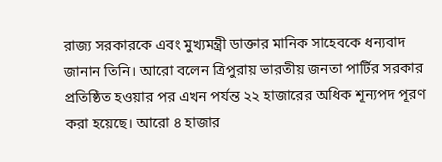রাজ্য সরকারকে এবং মুখ্যমন্ত্রী ডাক্তার মানিক সাহেবকে ধন্যবাদ জানান তিনি। আরো বলেন ত্রিপুরায় ভারতীয় জনতা পার্টির সরকার প্রতিষ্ঠিত হওয়ার পর এখন পর্যন্ত ২২ হাজারের অধিক শূন্যপদ পূরণ করা হয়েছে। আরো ৪ হাজার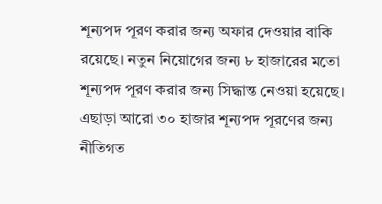শূন্যপদ পূরণ করার জন্য অফার দেওয়ার বাকি রয়েছে। নতুন নিয়োগের জন্য ৮ হাজারের মতো শূন্যপদ পূরণ করার জন্য সিদ্ধান্ত নেওয়া হয়েছে। এছাড়া আরো ৩০ হাজার শূন্যপদ পূরণের জন্য নীতিগত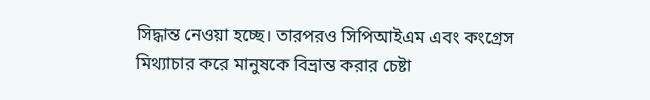সিদ্ধান্ত নেওয়া হচ্ছে। তারপরও সিপিআইএম এবং কংগ্রেস মিথ্যাচার করে মানুষকে বিভ্রান্ত করার চেষ্টা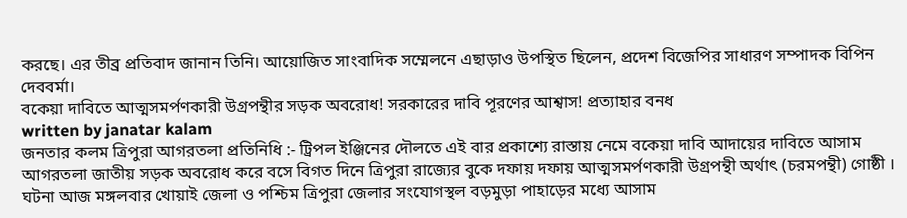করছে। এর তীব্র প্রতিবাদ জানান তিনি। আয়োজিত সাংবাদিক সম্মেলনে এছাড়াও উপস্থিত ছিলেন, প্রদেশ বিজেপির সাধারণ সম্পাদক বিপিন দেববর্মা।
বকেয়া দাবিতে আত্মসমর্পণকারী উগ্রপন্থীর সড়ক অবরোধ! সরকারের দাবি পূরণের আশ্বাস! প্রত্যাহার বনধ
written by janatar kalam
জনতার কলম ত্রিপুরা আগরতলা প্রতিনিধি :- ট্রিপল ইঞ্জিনের দৌলতে এই বার প্রকাশ্যে রাস্তায় নেমে বকেয়া দাবি আদায়ের দাবিতে আসাম আগরতলা জাতীয় সড়ক অবরোধ করে বসে বিগত দিনে ত্রিপুরা রাজ্যের বুকে দফায় দফায় আত্মসমর্পণকারী উগ্রপন্থী অর্থাৎ (চরমপন্থী) গোষ্ঠী । ঘটনা আজ মঙ্গলবার খোয়াই জেলা ও পশ্চিম ত্রিপুরা জেলার সংযোগস্থল বড়মুড়া পাহাড়ের মধ্যে আসাম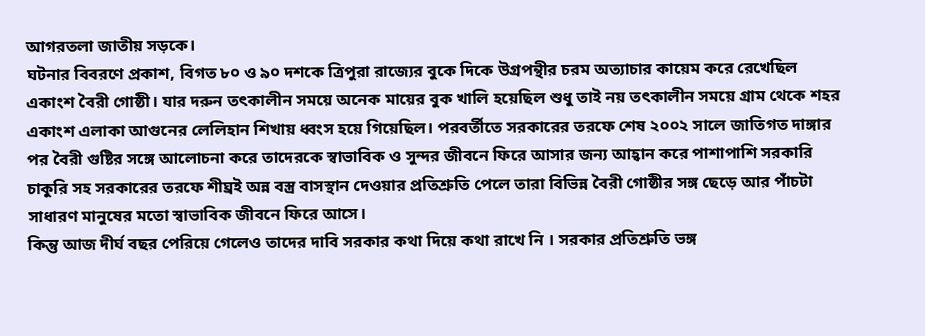আগরতলা জাতীয় সড়কে।
ঘটনার বিবরণে প্রকাশ, বিগত ৮০ ও ৯০ দশকে ত্রিপুরা রাজ্যের বুকে দিকে উগ্রপন্থীর চরম অত্যাচার কায়েম করে রেখেছিল একাংশ বৈরী গোষ্ঠী। যার দরুন তৎকালীন সময়ে অনেক মায়ের বুক খালি হয়েছিল শুধু তাই নয় তৎকালীন সময়ে গ্রাম থেকে শহর একাংশ এলাকা আগুনের লেলিহান শিখায় ধ্বংস হয়ে গিয়েছিল। পরবর্তীতে সরকারের তরফে শেষ ২০০২ সালে জাতিগত দাঙ্গার পর বৈরী গুষ্টির সঙ্গে আলোচনা করে তাদেরকে স্বাভাবিক ও সুন্দর জীবনে ফিরে আসার জন্য আহ্বান করে পাশাপাশি সরকারি চাকুরি সহ সরকারের তরফে শীঘ্রই অন্ন বস্ত্র বাসস্থান দেওয়ার প্রতিশ্রুতি পেলে তারা বিভিন্ন বৈরী গোষ্ঠীর সঙ্গ ছেড়ে আর পাঁচটা সাধারণ মানুষের মতো স্বাভাবিক জীবনে ফিরে আসে।
কিন্তু আজ দীর্ঘ বছর পেরিয়ে গেলেও তাদের দাবি সরকার কথা দিয়ে কথা রাখে নি । সরকার প্রতিশ্রুতি ভঙ্গ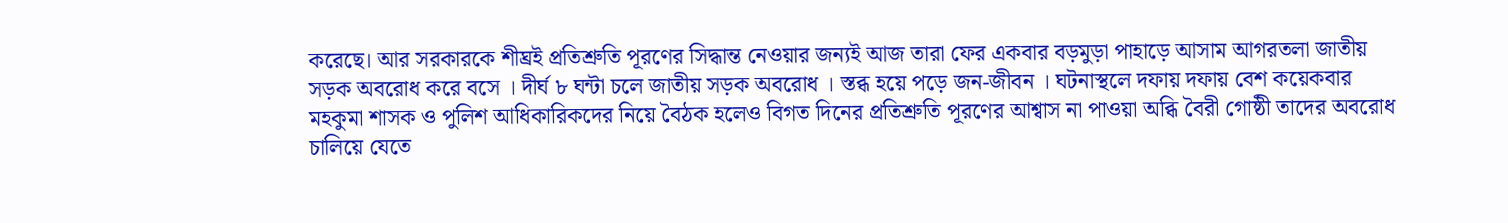করেছে। আর সরকারকে শীঘ্রই প্রতিশ্রুতি পূরণের সিদ্ধান্ত নেওয়ার জন্যই আজ তারা ফের একবার বড়মুড়া পাহাড়ে আসাম আগরতলা জাতীয় সড়ক অবরোধ করে বসে । দীর্ঘ ৮ ঘন্টা চলে জাতীয় সড়ক অবরোধ । স্তব্ধ হয়ে পড়ে জন-জীবন । ঘটনাস্থলে দফায় দফায় বেশ কয়েকবার মহকুমা শাসক ও পুলিশ আধিকারিকদের নিয়ে বৈঠক হলেও বিগত দিনের প্রতিশ্রুতি পূরণের আশ্বাস না পাওয়া অব্ধি বৈরী গোষ্ঠী তাদের অবরোধ চালিয়ে যেতে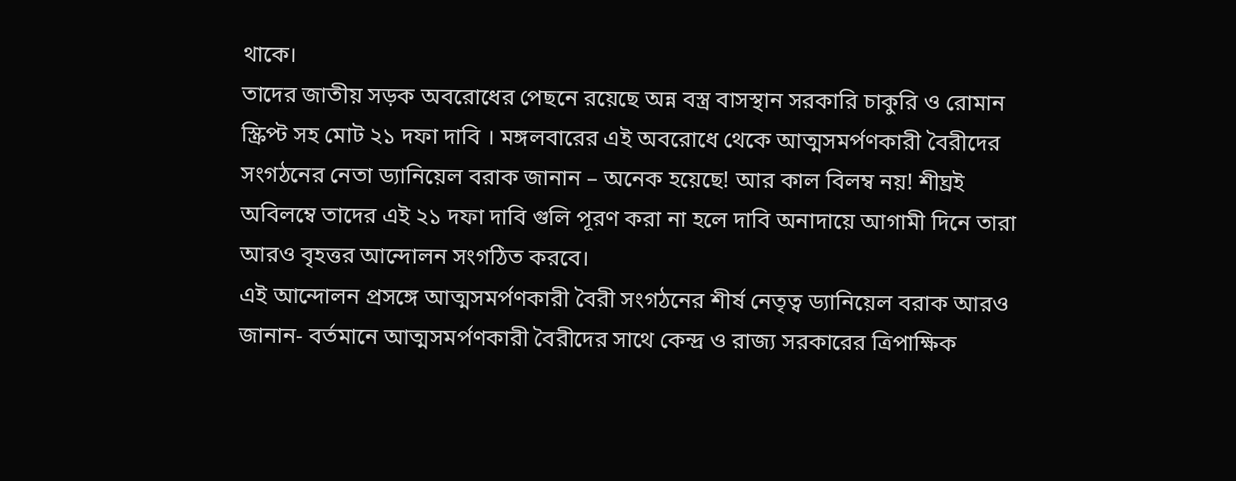থাকে।
তাদের জাতীয় সড়ক অবরোধের পেছনে রয়েছে অন্ন বস্ত্র বাসস্থান সরকারি চাকুরি ও রোমান স্ক্রিপ্ট সহ মোট ২১ দফা দাবি । মঙ্গলবারের এই অবরোধে থেকে আত্মসমর্পণকারী বৈরীদের সংগঠনের নেতা ড্যানিয়েল বরাক জানান – অনেক হয়েছে! আর কাল বিলম্ব নয়! শীঘ্রই অবিলম্বে তাদের এই ২১ দফা দাবি গুলি পূরণ করা না হলে দাবি অনাদায়ে আগামী দিনে তারা আরও বৃহত্তর আন্দোলন সংগঠিত করবে।
এই আন্দোলন প্রসঙ্গে আত্মসমর্পণকারী বৈরী সংগঠনের শীর্ষ নেতৃত্ব ড্যানিয়েল বরাক আরও জানান- বর্তমানে আত্মসমর্পণকারী বৈরীদের সাথে কেন্দ্র ও রাজ্য সরকারের ত্রিপাক্ষিক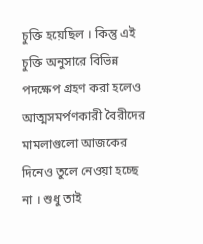চুক্তি হয়েছিল । কিন্তু এই চুক্তি অনুসারে বিভিন্ন পদক্ষেপ গ্রহণ করা হলেও আত্মসমর্পণকারী বৈরীদের মামলাগুলো আজকের দিনেও তুলে নেওয়া হচ্ছে না । শুধু তাই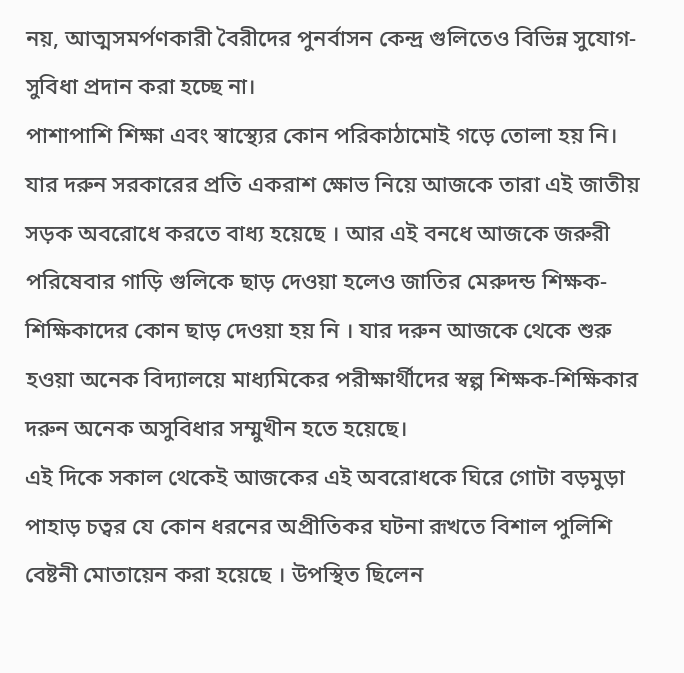নয়, আত্মসমর্পণকারী বৈরীদের পুনর্বাসন কেন্দ্র গুলিতেও বিভিন্ন সুযোগ-সুবিধা প্রদান করা হচ্ছে না।
পাশাপাশি শিক্ষা এবং স্বাস্থ্যের কোন পরিকাঠামোই গড়ে তোলা হয় নি। যার দরুন সরকারের প্রতি একরাশ ক্ষোভ নিয়ে আজকে তারা এই জাতীয় সড়ক অবরোধে করতে বাধ্য হয়েছে । আর এই বনধে আজকে জরুরী পরিষেবার গাড়ি গুলিকে ছাড় দেওয়া হলেও জাতির মেরুদন্ড শিক্ষক-শিক্ষিকাদের কোন ছাড় দেওয়া হয় নি । যার দরুন আজকে থেকে শুরু হওয়া অনেক বিদ্যালয়ে মাধ্যমিকের পরীক্ষার্থীদের স্বল্প শিক্ষক-শিক্ষিকার দরুন অনেক অসুবিধার সম্মুখীন হতে হয়েছে।
এই দিকে সকাল থেকেই আজকের এই অবরোধকে ঘিরে গোটা বড়মুড়া পাহাড় চত্বর যে কোন ধরনের অপ্রীতিকর ঘটনা রূখতে বিশাল পুলিশি বেষ্টনী মোতায়েন করা হয়েছে । উপস্থিত ছিলেন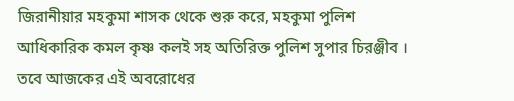জিরানীয়ার মহকুমা শাসক থেকে শুরু করে, মহকুমা পুলিশ আধিকারিক কমল কৃষ্ণ কলই সহ অতিরিক্ত পুলিশ সুপার চিরঞ্জীব । তবে আজকের এই অবরোধের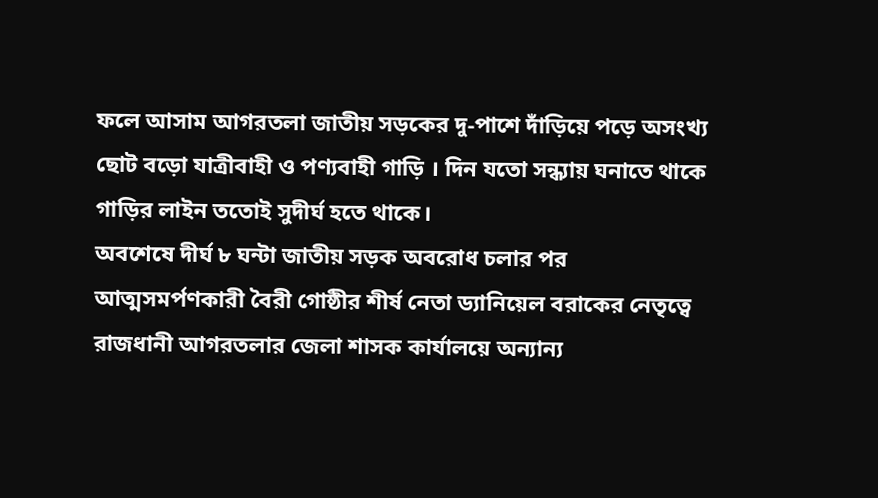ফলে আসাম আগরতলা জাতীয় সড়কের দু-পাশে দাঁড়িয়ে পড়ে অসংখ্য ছোট বড়ো যাত্রীবাহী ও পণ্যবাহী গাড়ি । দিন যতো সন্ধ্যায় ঘনাতে থাকে গাড়ির লাইন ততোই সুদীর্ঘ হতে থাকে।
অবশেষে দীর্ঘ ৮ ঘন্টা জাতীয় সড়ক অবরোধ চলার পর আত্মসমর্পণকারী বৈরী গোষ্ঠীর শীর্ষ নেতা ড্যানিয়েল বরাকের নেতৃত্বে রাজধানী আগরতলার জেলা শাসক কার্যালয়ে অন্যান্য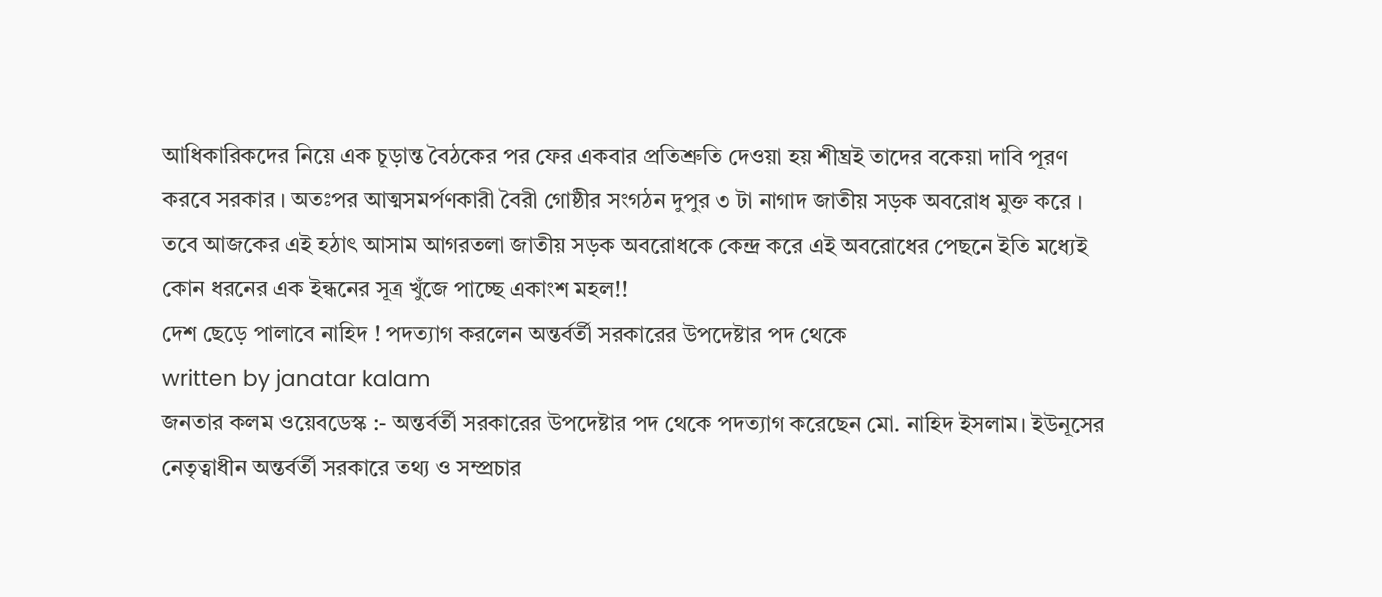আধিকারিকদের নিয়ে এক চূড়ান্ত বৈঠকের পর ফের একবার প্রতিশ্রুতি দেওয়া হয় শীঘ্রই তাদের বকেয়া দাবি পূরণ করবে সরকার । অতঃপর আত্মসমর্পণকারী বৈরী গোষ্ঠীর সংগঠন দুপুর ৩ টা নাগাদ জাতীয় সড়ক অবরোধ মুক্ত করে । তবে আজকের এই হঠাৎ আসাম আগরতলা জাতীয় সড়ক অবরোধকে কেন্দ্র করে এই অবরোধের পেছনে ইতি মধ্যেই কোন ধরনের এক ইন্ধনের সূত্র খুঁজে পাচ্ছে একাংশ মহল!!
দেশ ছেড়ে পালাবে নাহিদ ! পদত্যাগ করলেন অন্তর্বর্তী সরকারের উপদেষ্টার পদ থেকে
written by janatar kalam
জনতার কলম ওয়েবডেস্ক :- অন্তর্বর্তী সরকারের উপদেষ্টার পদ থেকে পদত্যাগ করেছেন মো. নাহিদ ইসলাম। ইউনূসের নেতৃত্বাধীন অন্তর্বর্তী সরকারে তথ্য ও সম্প্রচার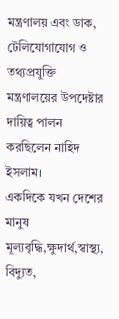মন্ত্রণালয় এবং ডাক, টেলিযোগাযোগ ও তথ্যপ্রযুক্তি মন্ত্রণালয়ের উপদেষ্টার দায়িত্ব পালন করছিলেন নাহিদ ইসলাম।
একদিকে যখন দেশের মানুষ মূল্যবৃদ্ধি,ক্ষুদার্থ,স্বাস্থ্য, বিদ্যুত,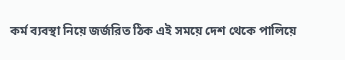কর্ম ব্যবস্থা নিয়ে জর্জরিত ঠিক এই সময়ে দেশ থেকে পালিয়ে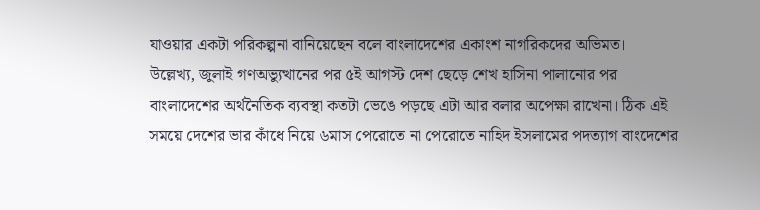যাওয়ার একটা পরিকল্পনা বানিয়েছেন বলে বাংলাদেশের একাংশ নাগরিকদের অভিমত।
উল্লেখ্য, জুলাই গণঅভ্যুত্থানের পর ৫ই আগস্ট দেশ ছেড়ে শেখ হাসিনা পালানোর পর বাংলাদেশের অর্থনৈতিক ব্যবস্থা কতটা ভেঙে পড়ছে এটা আর বলার অপেক্ষা রাখেনা। ঠিক এই সময়ে দেশের ভার কাঁধে নিয়ে ৬মাস পেরোতে না পেরোতে নাহিদ ইসলামের পদত্যাগ বাংদেশের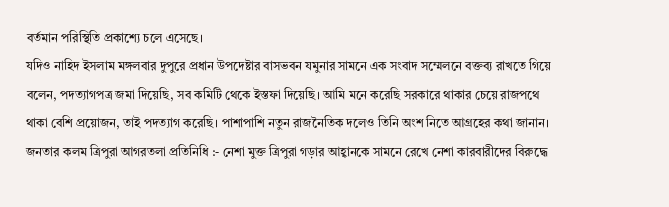বর্তমান পরিস্থিতি প্রকাশ্যে চলে এসেছে।
যদিও নাহিদ ইসলাম মঙ্গলবার দুপুরে প্রধান উপদেষ্টার বাসভবন যমুনার সামনে এক সংবাদ সম্মেলনে বক্তব্য রাখতে গিয়ে বলেন, পদত্যাগপত্র জমা দিয়েছি, সব কমিটি থেকে ইস্তফা দিয়েছি। আমি মনে করেছি সরকারে থাকার চেয়ে রাজপথে থাকা বেশি প্রয়োজন, তাই পদত্যাগ করেছি। পাশাপাশি নতুন রাজনৈতিক দলেও তিনি অংশ নিতে আগ্রহের কথা জানান।
জনতার কলম ত্রিপুরা আগরতলা প্রতিনিধি :- নেশা মুক্ত ত্রিপুরা গড়ার আহ্বানকে সামনে রেখে নেশা কারবারীদের বিরুদ্ধে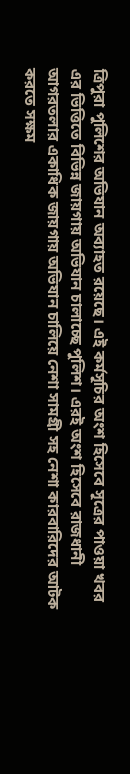ত্রিপুরা পুলিশের অভিযান অব্যাহত রয়েছে। এই কর্মসূচির অংশ হিসেবে সূত্রের পাওয়া খবর এর ভিত্তিতে বিভিন্ন জায়গায় অভিযান চালাচ্ছে পুলিশ। এরই অংশ হিসেবে রাজধানী আগরতলার একাধিক জায়গায় অভিযান চালিয়ে নেশা সামগ্রী সহ নেশা কারবারিদের আটক করতে সক্ষম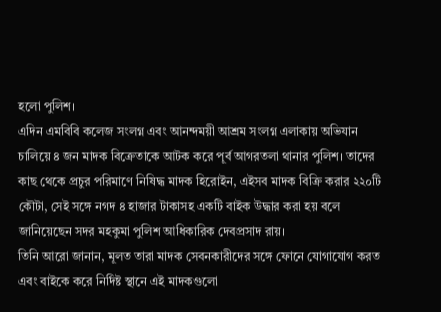হলো পুলিশ।
এদিন এমবিবি কলেজ সংলগ্ন এবং আনন্দময়ী আশ্রম সংলগ্ন এলাকায় অভিযান চালিয়ে ৪ জন মাদক বিক্রেতাকে আটক করে পূর্ব আগরতলা থানার পুলিশ। তাদের কাছ থেকে প্রচুর পরিমাণে নিষিদ্ধ মাদক হিরোইন, এইসব মাদক বিক্রি করার ২২০টি কৌটা, সেই সঙ্গে নগদ ৪ হাজার টাকাসহ একটি বাইক উদ্ধার করা হয় বলে জানিয়েছেন সদর মহকুমা পুলিশ আধিকারিক দেবপ্রসাদ রায়।
তিনি আরো জানান, মূলত তারা মাদক সেবনকারীদের সঙ্গে ফোনে যোগাযোগ করত এবং বাইকে করে নির্দিষ্ট স্থানে এই মাদকগুলো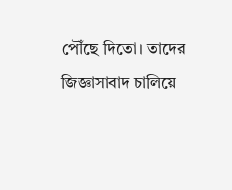পৌঁছে দিতো। তাদের জিজ্ঞাসাবাদ চালিয়ে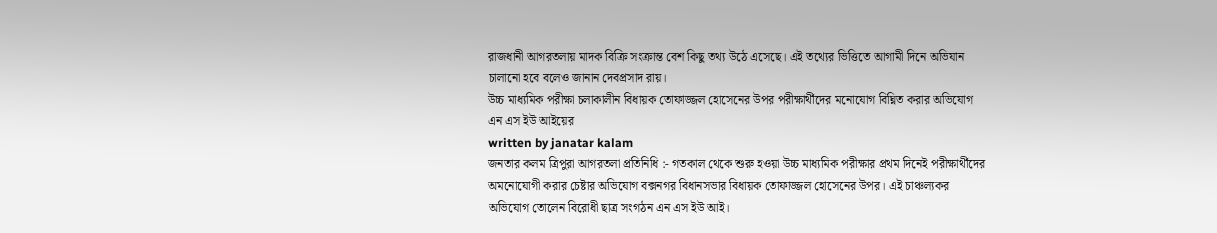রাজধানী আগরতলায় মাদক বিক্রি সংক্রান্ত বেশ কিছু তথ্য উঠে এসেছে। এই তথ্যের ভিত্তিতে আগামী দিনে অভিযান চালানো হবে বলেও জানান দেবপ্রসাদ রায়।
উচ্চ মাধ্যমিক পরীক্ষা চলাকালীন বিধায়ক তোফাজ্জল হোসেনের উপর পরীক্ষার্থীদের মনোযোগ বিঘ্নিত করার অভিযোগ এন এস ইউ আইয়ের
written by janatar kalam
জনতার কলম ত্রিপুরা আগরতলা প্রতিনিধি :- গতকাল থেকে শুরু হওয়া উচ্চ মাধ্যমিক পরীক্ষার প্রথম দিনেই পরীক্ষার্থীদের অমনোযোগী করার চেষ্টার অভিযোগ বক্সনগর বিধানসভার বিধায়ক তোফাজ্জল হোসেনের উপর। এই চাঞ্চল্যকর অভিযোগ তোলেন বিরোধী ছাত্র সংগঠন এন এস ইউ আই।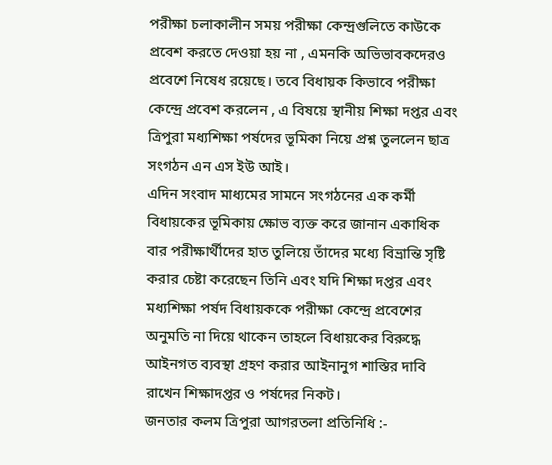পরীক্ষা চলাকালীন সময় পরীক্ষা কেন্দ্রগুলিতে কাউকে প্রবেশ করতে দেওয়া হয় না , এমনকি অভিভাবকদেরও প্রবেশে নিষেধ রয়েছে। তবে বিধায়ক কিভাবে পরীক্ষা কেন্দ্রে প্রবেশ করলেন , এ বিষয়ে স্থানীয় শিক্ষা দপ্তর এবং ত্রিপুরা মধ্যশিক্ষা পর্ষদের ভূমিকা নিয়ে প্রশ্ন তুললেন ছাত্র সংগঠন এন এস ইউ আই।
এদিন সংবাদ মাধ্যমের সামনে সংগঠনের এক কর্মী বিধায়কের ভূমিকায় ক্ষোভ ব্যক্ত করে জানান একাধিক বার পরীক্ষার্থীদের হাত তুলিয়ে তাঁদের মধ্যে বিভ্রান্তি সৃষ্টি করার চেষ্টা করেছেন তিনি এবং যদি শিক্ষা দপ্তর এবং মধ্যশিক্ষা পর্ষদ বিধায়ককে পরীক্ষা কেন্দ্রে প্রবেশের অনুমতি না দিয়ে থাকেন তাহলে বিধায়কের বিরুদ্ধে আইনগত ব্যবস্থা গ্রহণ করার আইনানুগ শাস্তির দাবি রাখেন শিক্ষাদপ্তর ও পর্ষদের নিকট।
জনতার কলম ত্রিপুরা আগরতলা প্রতিনিধি :-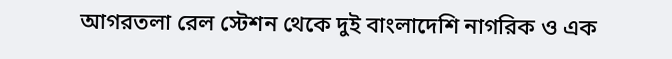আগরতলা রেল স্টেশন থেকে দুই বাংলাদেশি নাগরিক ও এক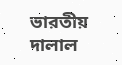ভারতীয় দালাল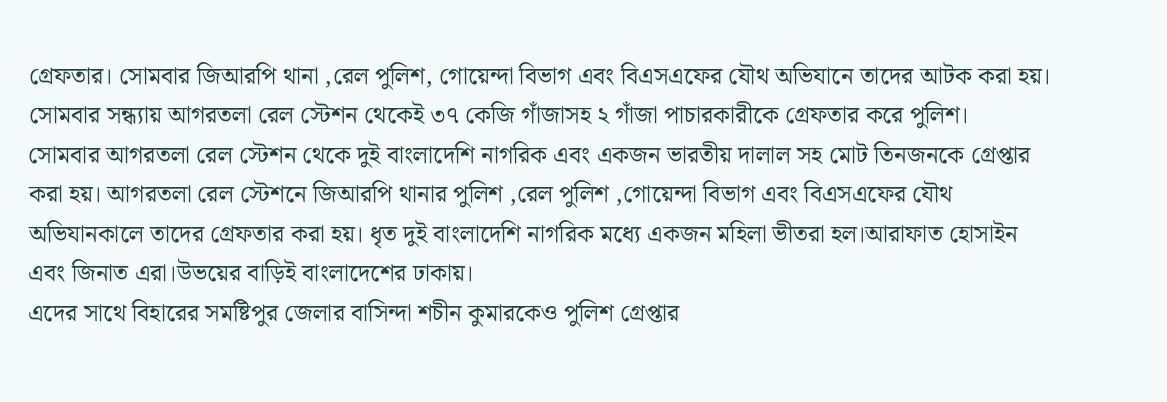গ্রেফতার। সোমবার জিআরপি থানা ,রেল পুলিশ, গোয়েন্দা বিভাগ এবং বিএসএফের যৌথ অভিযানে তাদের আটক করা হয়। সোমবার সন্ধ্যায় আগরতলা রেল স্টেশন থেকেই ৩৭ কেজি গাঁজাসহ ২ গাঁজা পাচারকারীকে গ্রেফতার করে পুলিশ।
সোমবার আগরতলা রেল স্টেশন থেকে দুই বাংলাদেশি নাগরিক এবং একজন ভারতীয় দালাল সহ মোট তিনজনকে গ্রেপ্তার করা হয়। আগরতলা রেল স্টেশনে জিআরপি থানার পুলিশ ,রেল পুলিশ ,গোয়েন্দা বিভাগ এবং বিএসএফের যৌথ অভিযানকালে তাদের গ্রেফতার করা হয়। ধৃত দুই বাংলাদেশি নাগরিক মধ্যে একজন মহিলা ভীতরা হল।আরাফাত হোসাইন এবং জিনাত এরা।উভয়ের বাড়িই বাংলাদেশের ঢাকায়।
এদের সাথে বিহারের সমষ্টিপুর জেলার বাসিন্দা শচীন কুমারকেও পুলিশ গ্রেপ্তার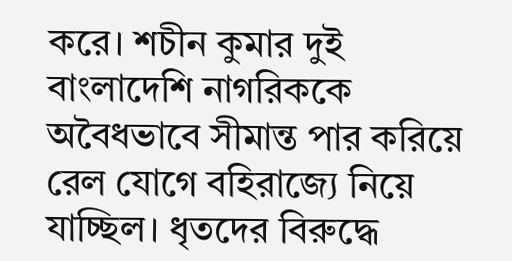করে। শচীন কুমার দুই বাংলাদেশি নাগরিককে অবৈধভাবে সীমান্ত পার করিয়ে রেল যোগে বহিরাজ্যে নিয়ে যাচ্ছিল। ধৃতদের বিরুদ্ধে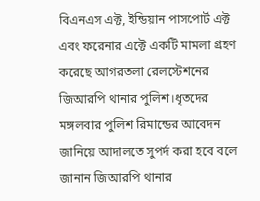বিএনএস এক্ট, ইন্ডিয়ান পাসপোর্ট এক্ট এবং ফরেনার এক্টে একটি মামলা গ্রহণ করেছে আগরতলা রেলস্টেশনের জিআরপি থানার পুলিশ।ধৃতদের মঙ্গলবার পুলিশ রিমান্ডের আবেদন জানিয়ে আদালতে সুপর্দ করা হবে বলে জানান জিআরপি থানার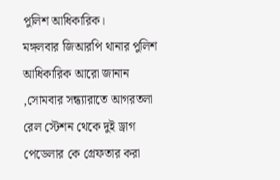পুলিশ আধিকারিক।
মঙ্গলবার জিআরপি থানার পুলিশ আধিকারিক আরো জানান ,সোমবার সন্ধ্যারাতে আগরতলা রেল স্টেশন থেকে দুই ড্রাগ পেডেলার কে গ্রেফতার করা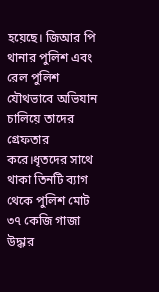হয়েছে। জিআর পি থানার পুলিশ এবং রেল পুলিশ যৌথভাবে অভিযান চালিয়ে তাদের গ্রেফতার করে।ধৃতদের সাথে থাকা তিনটি ব্যাগ থেকে পুলিশ মোট ৩৭ কেজি গাজা উদ্ধার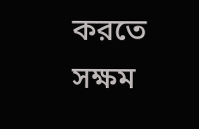করতে সক্ষম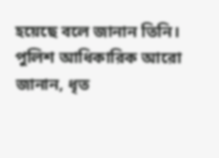হয়েছে বলে জানান তিনি। পুলিশ আধিকারিক আরো জানান, ধৃত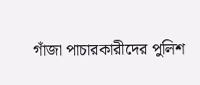গাঁজা পাচারকারীদের পুলিশ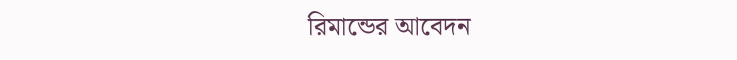রিমান্ডের আবেদন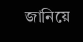জানিয়ে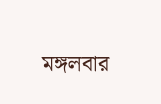মঙ্গলবার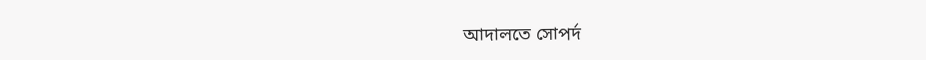আদালতে সোপর্দ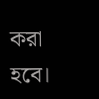করা হবে।